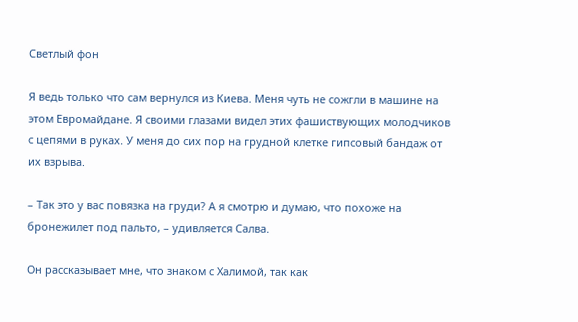Светлый фон

Я ведь только что сам вернулся из Киева. Меня чуть не сожгли в машине на этом Евромайдане. Я своими глазами видел этих фашиствующих молодчиков с цепями в руках. У меня до сих пор на грудной клетке гипсовый бандаж от их взрыва.

– Так это у вас повязка на груди? А я смотрю и думаю, что похоже на бронежилет под пальто, – удивляется Салва.

Он рассказывает мне, что знаком с Халимой, так как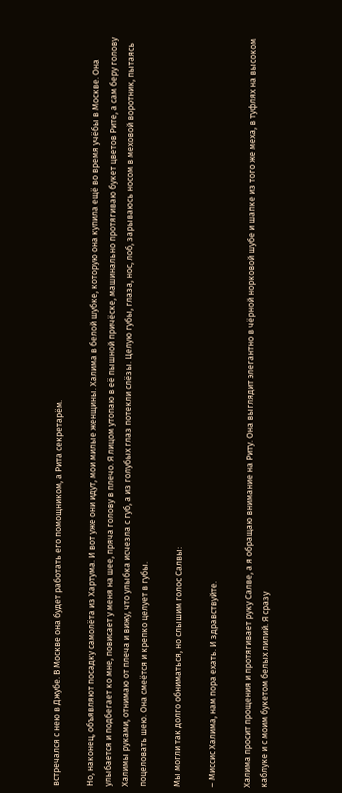встречался с нею в Джубе. В Москве она будет работать его помощником, а Рита секретарём.

Но, наконец, объявляют посадку самолёта из Хартума. И вот уже они идут, мои милые женщины. Халима в белой шубке, которую она купила ещё во время учёбы в Москве. Она улыбается и подбегает ко мне, повисает у меня на шее, пряча голову в плечо. Я лицом утопаю в её пышной причёске, машинально протягиваю букет цветов Рите, а сам беру голову Халимы руками, отнимаю от плеча и вижу, что улыбка исчезла с губ, а из голубых глаз потекли слёзы. Целую губы, глаза, нос, лоб, зарываюсь носом в меховой воротник, пытаясь поцеловать шею. Она смеётся и крепко целует в губы.

Мы могли так долго обниматься, но слышим голос Салвы:

– Миссис Халима, нам пора ехать. И здравствуйте.

Халима просит прощения и протягивает руку Салве, а я обращаю внимание на Риту. Она выглядит элегантно в чёрной норковой шубе и шапке из того же меха, в туфлях на высоком каблуке и с моим букетом белых лилий. Я сразу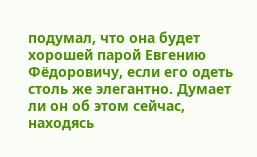подумал, что она будет хорошей парой Евгению Фёдоровичу, если его одеть столь же элегантно. Думает ли он об этом сейчас, находясь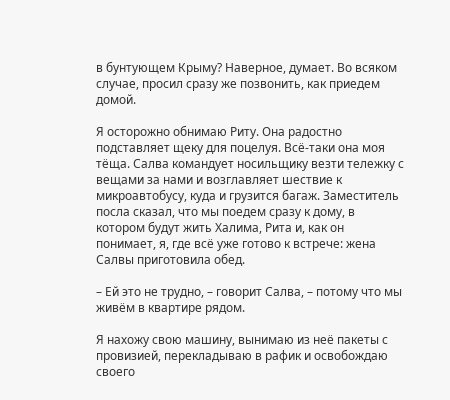в бунтующем Крыму? Наверное, думает. Во всяком случае, просил сразу же позвонить, как приедем домой.

Я осторожно обнимаю Риту. Она радостно подставляет щеку для поцелуя. Всё-таки она моя тёща. Салва командует носильщику везти тележку с вещами за нами и возглавляет шествие к микроавтобусу, куда и грузится багаж. Заместитель посла сказал, что мы поедем сразу к дому, в котором будут жить Халима, Рита и, как он понимает, я, где всё уже готово к встрече: жена Салвы приготовила обед.

– Ей это не трудно, – говорит Салва, – потому что мы живём в квартире рядом.

Я нахожу свою машину, вынимаю из неё пакеты с провизией, перекладываю в рафик и освобождаю своего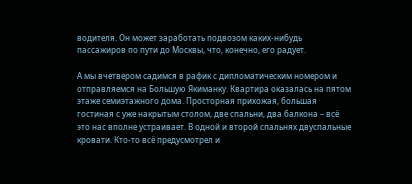водителя. Он может заработать подвозом каких-нибудь пассажиров по пути до Москвы, что, конечно, его радует.

А мы вчетвером садимся в рафик с дипломатическим номером и отправляемся на Большую Якиманку. Квартира оказалась на пятом этаже семиэтажного дома. Просторная прихожая, большая гостиная с уже накрытым столом, две спальни, два балкона – всё это нас вполне устраивает. В одной и второй спальнях двуспальные кровати. Кто-то всё предусмотрел и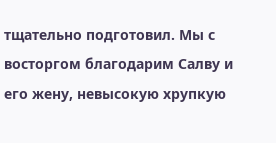тщательно подготовил. Мы с восторгом благодарим Салву и его жену, невысокую хрупкую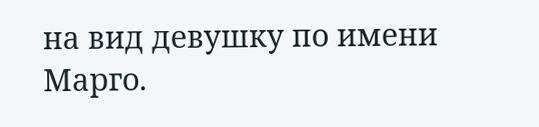на вид девушку по имени Марго.